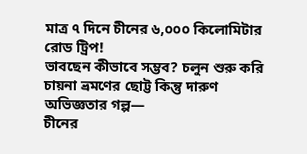মাত্র ৭ দিনে চীনের ৬,০০০ কিলোমিটার রোড ট্রিপ!
ভাবছেন কীভাবে সম্ভব? চলুন শুরু করি চায়না ভ্রমণের ছোট্ট কিন্তু দারুণ অভিজ্ঞতার গল্প—
চীনের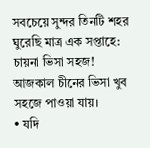সবচেয়ে সুন্দর তিনটি শহর ঘুরেছি মাত্র এক সপ্তাহে:
চায়না ভিসা সহজ!
আজকাল চীনের ভিসা খুব সহজে পাওয়া যায়।
• যদি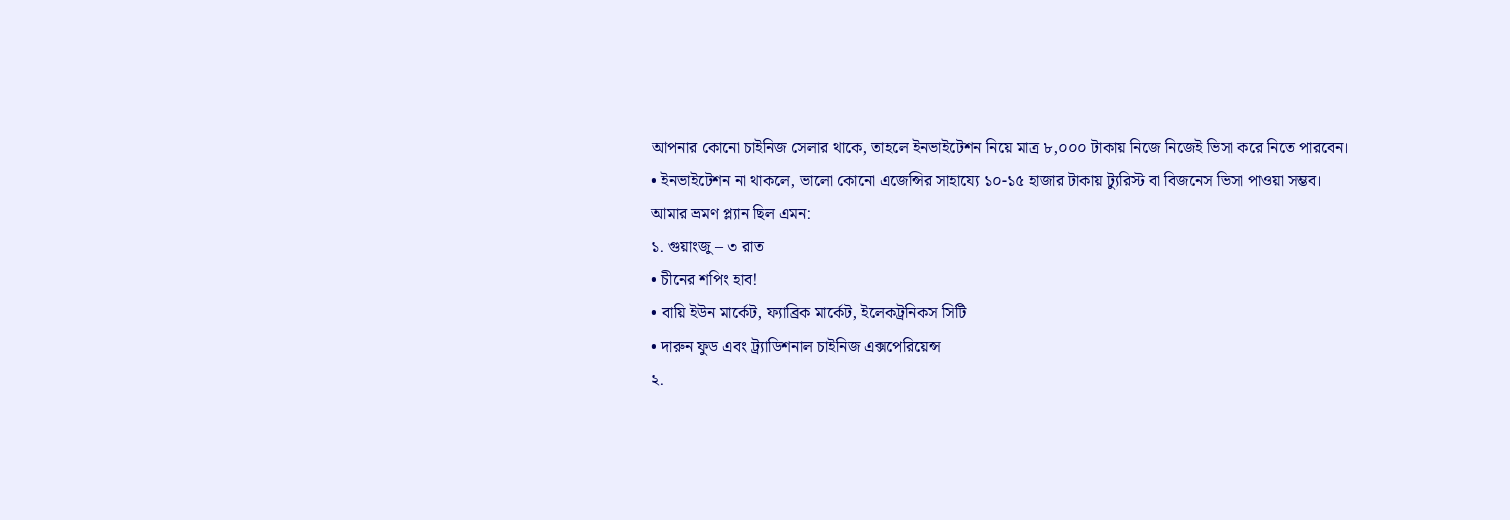আপনার কোনো চাইনিজ সেলার থাকে, তাহলে ইনভাইটেশন নিয়ে মাত্র ৮,০০০ টাকায় নিজে নিজেই ভিসা করে নিতে পারবেন।
• ইনভাইটেশন না থাকলে, ভালো কোনো এজেন্সির সাহায্যে ১০-১৫ হাজার টাকায় ট্যুরিস্ট বা বিজনেস ভিসা পাওয়া সম্ভব।
আমার ভ্রমণ প্ল্যান ছিল এমন:
১. গুয়াংজু – ৩ রাত
• চীনের শপিং হাব!
• বায়ি ইউন মার্কেট, ফ্যাব্রিক মার্কেট, ইলেকট্রনিকস সিটি
• দারুন ফুড এবং ট্র্যাডিশনাল চাইনিজ এক্সপেরিয়েন্স
২.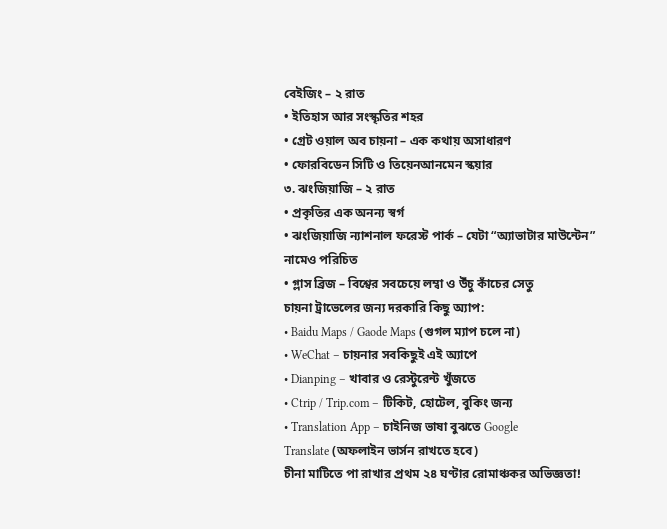বেইজিং – ২ রাত
• ইতিহাস আর সংস্কৃতির শহর
• গ্রেট ওয়াল অব চায়না – এক কথায় অসাধারণ
• ফোরবিডেন সিটি ও তিয়েনআনমেন স্কয়ার
৩. ঝংজিয়াজি – ২ রাত
• প্রকৃতির এক অনন্য স্বর্গ
• ঝংজিয়াজি ন্যাশনাল ফরেস্ট পার্ক – যেটা “অ্যাভাটার মাউন্টেন” নামেও পরিচিত
• গ্লাস ব্রিজ – বিশ্বের সবচেয়ে লম্বা ও উঁচু কাঁচের সেতু
চায়না ট্রাভেলের জন্য দরকারি কিছু অ্যাপ:
• Baidu Maps / Gaode Maps (গুগল ম্যাপ চলে না)
• WeChat – চায়নার সবকিছুই এই অ্যাপে
• Dianping – খাবার ও রেস্টুরেন্ট খুঁজতে
• Ctrip / Trip.com – টিকিট, হোটেল, বুকিং জন্য
• Translation App – চাইনিজ ভাষা বুঝতে Google
Translate (অফলাইন ভার্সন রাখতে হবে)
চীনা মাটিতে পা রাখার প্রথম ২৪ ঘণ্টার রোমাঞ্চকর অভিজ্ঞতা!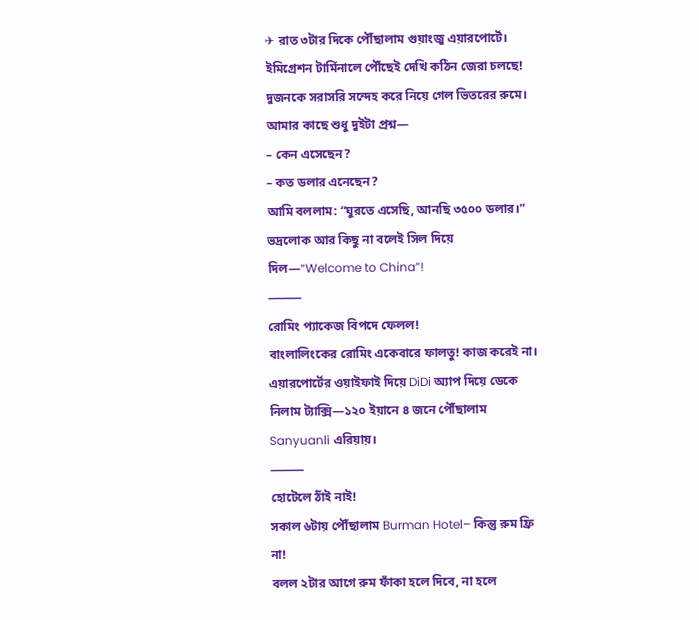✈ রাত ৩টার দিকে পৌঁছালাম গুয়াংজু এয়ারপোর্টে।
ইমিগ্রেশন টার্মিনালে পৌঁছেই দেখি কঠিন জেরা চলছে! দুজনকে সরাসরি সন্দেহ করে নিয়ে গেল ভিতরের রুমে।
আমার কাছে শুধু দুইটা প্রশ্ন—
– কেন এসেছেন?
– কত ডলার এনেছেন?
আমি বললাম: “ঘুরতে এসেছি, আনছি ৩৫০০ ডলার।”
ভদ্রলোক আর কিছু না বলেই সিল দিয়ে দিল—“Welcome to China”!
⸻
রোমিং প্যাকেজ বিপদে ফেলল!
বাংলালিংকের রোমিং একেবারে ফালতু! কাজ করেই না।
এয়ারপোর্টের ওয়াইফাই দিয়ে DiDi অ্যাপ দিয়ে ডেকে নিলাম ট্যাক্সি—১২০ ইয়ানে ৪ জনে পৌঁছালাম Sanyuanli এরিয়ায়।
⸻
হোটেলে ঠাঁই নাই!
সকাল ৬টায় পৌঁছালাম Burman Hotel– কিন্তু রুম ফ্রি না!
বলল ২টার আগে রুম ফাঁকা হলে দিবে, না হলে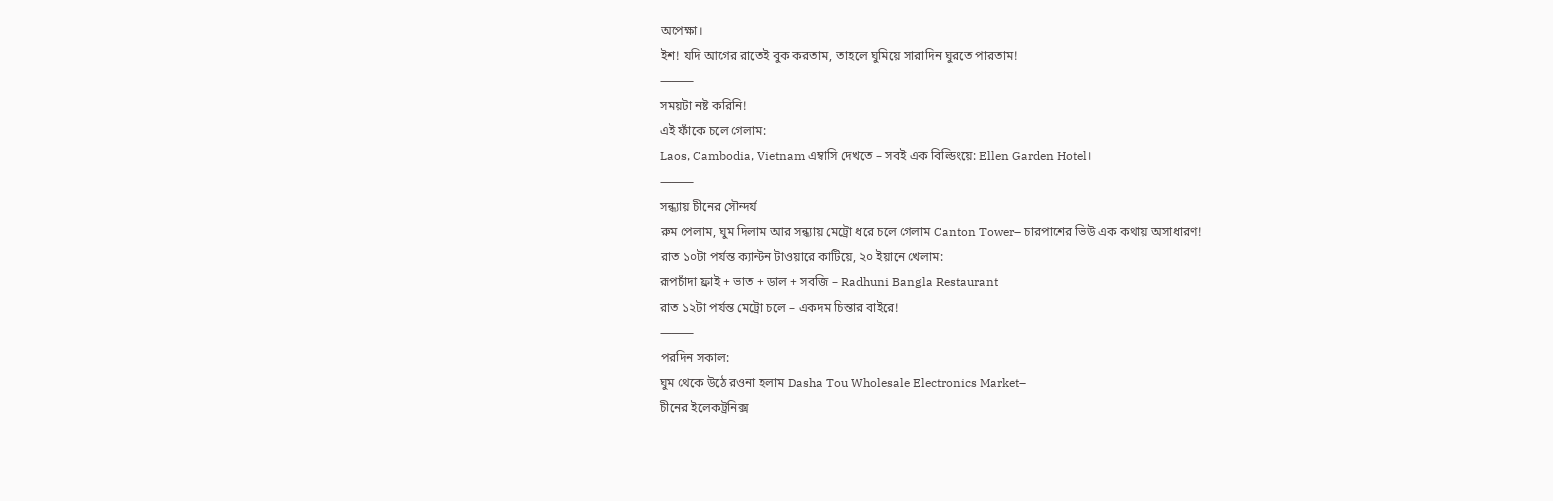অপেক্ষা।
ইশ! যদি আগের রাতেই বুক করতাম, তাহলে ঘুমিয়ে সারাদিন ঘুরতে পারতাম!
⸻
সময়টা নষ্ট করিনি!
এই ফাঁকে চলে গেলাম:
Laos, Cambodia, Vietnam এম্বাসি দেখতে – সবই এক বিল্ডিংয়ে: Ellen Garden Hotel।
⸻
সন্ধ্যায় চীনের সৌন্দর্য
রুম পেলাম, ঘুম দিলাম আর সন্ধ্যায় মেট্রো ধরে চলে গেলাম Canton Tower– চারপাশের ভিউ এক কথায় অসাধারণ!
রাত ১০টা পর্যন্ত ক্যান্টন টাওয়ারে কাটিয়ে, ২০ ইয়ানে খেলাম:
রূপচাঁদা ফ্রাই + ভাত + ডাল + সবজি – Radhuni Bangla Restaurant
রাত ১২টা পর্যন্ত মেট্রো চলে – একদম চিন্তার বাইরে!
⸻
পরদিন সকাল:
ঘুম থেকে উঠে রওনা হলাম Dasha Tou Wholesale Electronics Market–
চীনের ইলেকট্রনিক্স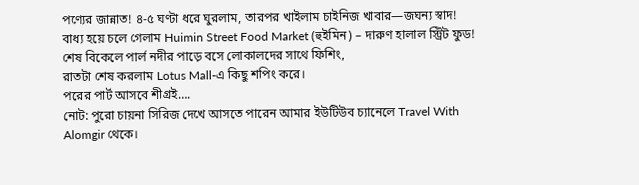পণ্যের জান্নাত! ৪-৫ ঘণ্টা ধরে ঘুরলাম, তারপর খাইলাম চাইনিজ খাবার—জঘন্য স্বাদ!
বাধ্য হয়ে চলে গেলাম Huimin Street Food Market (হুইমিন) – দারুণ হালাল স্ট্রিট ফুড!
শেষ বিকেলে পার্ল নদীর পাড়ে বসে লোকালদের সাথে ফিশিং,
রাতটা শেষ করলাম Lotus Mall-এ কিছু শপিং করে।
পরের পার্ট আসবে শীগ্রই….
নোট: পুরো চায়না সিরিজ দেখে আসতে পারেন আমার ইউটিউব চ্যানেলে Travel With Alomgir থেকে।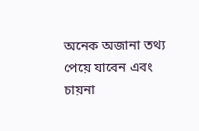অনেক অজানা তথ্য পেয়ে যাবেন এবং চায়না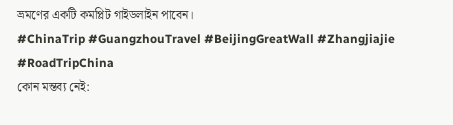ভ্রমণের একটি কমপ্লিট গাইডলাইন পাবেন।
#ChinaTrip #GuangzhouTravel #BeijingGreatWall #Zhangjiajie #RoadTripChina
কোন মন্তব্য নেই: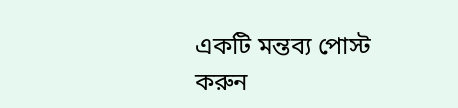একটি মন্তব্য পোস্ট করুন